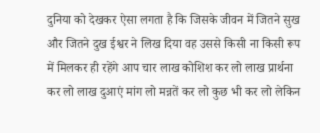दुनिया को देखकर ऐसा लगता है कि जिसके जीवन में जितने सुख और जितने दुख ईश्वर ने लिख दिया वह उससे किसी ना किसी रूप में मिलकर ही रहेंगे आप चार लाख कोशिश कर लो लाख प्रार्थना कर लो लाख दुआएं मांग लो मन्नतें कर लो कुछ भी कर लो लेकिन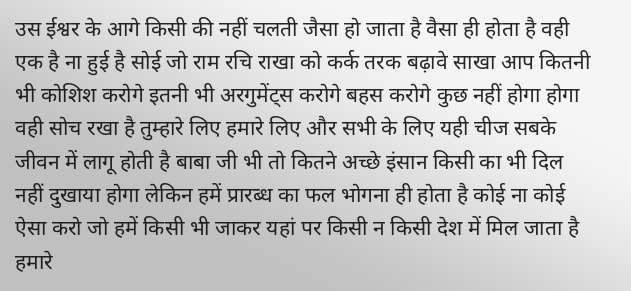उस ईश्वर के आगे किसी की नहीं चलती जैसा हो जाता है वैसा ही होता है वही एक है ना हुई है सोई जो राम रचि राखा को कर्क तरक बढ़ावे साखा आप कितनी भी कोशिश करोगे इतनी भी अरगुमेंट्स करोगे बहस करोगे कुछ नहीं होगा होगा वही सोच रखा है तुम्हारे लिए हमारे लिए और सभी के लिए यही चीज सबके जीवन में लागू होती है बाबा जी भी तो कितने अच्छे इंसान किसी का भी दिल नहीं दुखाया होगा लेकिन हमें प्रारब्ध का फल भोगना ही होता है कोई ना कोई ऐसा करो जो हमें किसी भी जाकर यहां पर किसी न किसी देश में मिल जाता है हमारे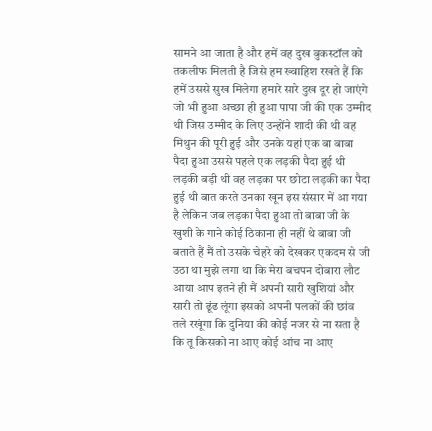सामने आ जाता है और हमें वह दुख बुकस्टॉल को तकलीफ मिलती है जिसे हम ख्वाहिश रखते हैं कि हमें उससे सुख मिलेगा हमारे सारे दुख दूर हो जाएंगे जो भी हुआ अच्छा ही हुआ पापा जी की एक उम्मीद थी जिस उम्मीद के लिए उन्होंने शादी की थी वह मिथुन की पूरी हुई और उनके यहां एक बा बाबा पैदा हुआ उससे पहले एक लड़की पैदा हुई थी लड़की बड़ी थी वह लड़का पर छोटा लड़की का पैदा हुई थी बात करते उनका खून इस संसार में आ गया है लेकिन जब लड़का पैदा हुआ तो बाबा जी के खुशी के गाने कोई ठिकाना ही नहीं थे बाबा जी बताते हैं मैं तो उसके चेहरे को देखकर एकदम से जी उठा था मुझे लगा था कि मेरा बचपन दोबारा लौट आया आप इतने ही मैं अपनी सारी खुशियां और सारी तो ढूंढ लूंगा इसको अपनी पलकों की छांव तले रखूंगा कि दुनिया की कोई नजर से ना सता है कि तू किसको ना आए कोई आंच ना आए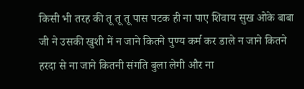किसी भी तरह की तू तू तू पास पटक ही ना पाए शिवाय सुख ओके बाबा जी ने उसकी खुशी में न जाने कितने पुण्य कर्म कर डाले न जाने कितने हरदा से ना जाने कितनी संगति बुला लेगी और ना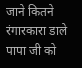जाने कितने रंगारकारा डाले पापा जी को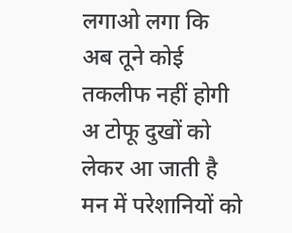लगाओ लगा कि अब तूने कोई तकलीफ नहीं होगी अ टोफू दुखों को लेकर आ जाती है मन में परेशानियों को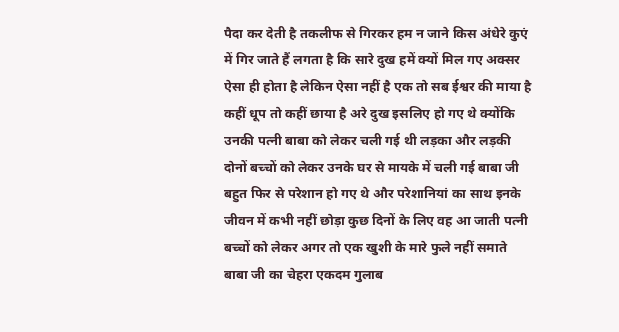पैदा कर देती है तकलीफ से गिरकर हम न जाने किस अंधेरे कुएं में गिर जाते हैं लगता है कि सारे दुख हमें क्यों मिल गए अक्सर ऐसा ही होता है लेकिन ऐसा नहीं है एक तो सब ईश्वर की माया है कहीं धूप तो कहीं छाया है अरे दुख इसलिए हो गए थे क्योंकि उनकी पत्नी बाबा को लेकर चली गई थी लड़का और लड़की दोनों बच्चों को लेकर उनके घर से मायके में चली गई बाबा जी बहुत फिर से परेशान हो गए थे और परेशानियां का साथ इनके जीवन में कभी नहीं छोड़ा कुछ दिनों के लिए वह आ जाती पत्नी बच्चों को लेकर अगर तो एक खुशी के मारे फुले नहीं समाते बाबा जी का चेहरा एकदम गुलाब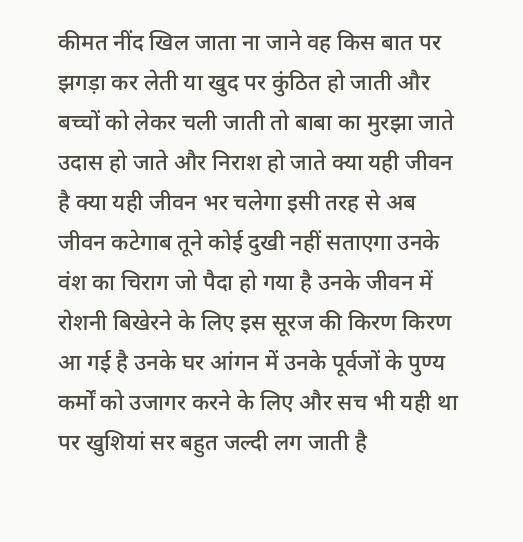कीमत नींद खिल जाता ना जाने वह किस बात पर झगड़ा कर लेती या खुद पर कुंठित हो जाती और बच्चों को लेकर चली जाती तो बाबा का मुरझा जाते उदास हो जाते और निराश हो जाते क्या यही जीवन है क्या यही जीवन भर चलेगा इसी तरह से अब जीवन कटेगाब तूने कोई दुखी नहीं सताएगा उनके वंश का चिराग जो पैदा हो गया है उनके जीवन में रोशनी बिखेरने के लिए इस सूरज की किरण किरण आ गई है उनके घर आंगन में उनके पूर्वजों के पुण्य कर्मों को उजागर करने के लिए और सच भी यही था पर खुशियां सर बहुत जल्दी लग जाती है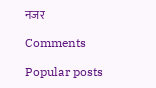नजर

Comments

Popular posts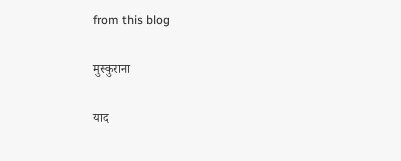from this blog

मुस्कुराना

याद